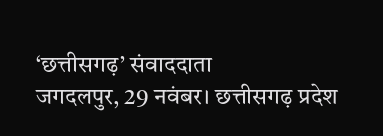‘छत्तीसगढ़’ संवाददाता
जगदलपुर, 29 नवंबर। छत्तीसगढ़ प्रदेश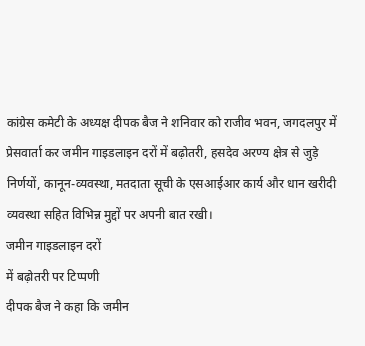कांग्रेस कमेटी के अध्यक्ष दीपक बैज ने शनिवार को राजीव भवन, जगदलपुर में प्रेसवार्ता कर जमीन गाइडलाइन दरों में बढ़ोतरी, हसदेव अरण्य क्षेत्र से जुड़े निर्णयों, कानून-व्यवस्था, मतदाता सूची के एसआईआर कार्य और धान खरीदी व्यवस्था सहित विभिन्न मुद्दों पर अपनी बात रखी।
जमीन गाइडलाइन दरों
में बढ़ोतरी पर टिप्पणी
दीपक बैज ने कहा कि जमीन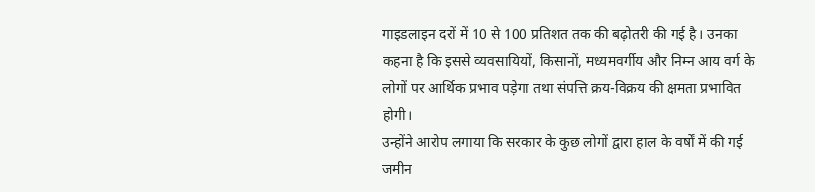गाइडलाइन दरों में 10 से 100 प्रतिशत तक की बढ़ोतरी की गई है। उनका कहना है कि इससे व्यवसायियों, किसानों, मध्यमवर्गीय और निम्न आय वर्ग के लोगों पर आर्थिक प्रभाव पड़ेगा तथा संपत्ति क्रय-विक्रय की क्षमता प्रभावित होगी।
उन्होंने आरोप लगाया कि सरकार के कुछ लोगों द्वारा हाल के वर्षों में की गई जमीन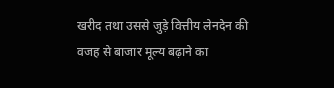खरीद तथा उससे जुड़े वित्तीय लेनदेन की वजह से बाजार मूल्य बढ़ाने का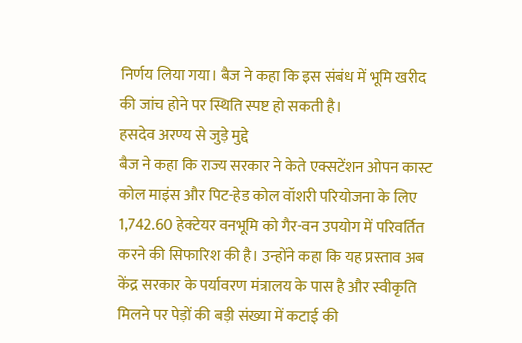निर्णय लिया गया। बैज ने कहा कि इस संबंध में भूमि खरीद की जांच होने पर स्थिति स्पष्ट हो सकती है।
हसदेव अरण्य से जुड़े मुद्दे
बैज ने कहा कि राज्य सरकार ने केते एक्सटेंशन ओपन कास्ट कोल माइंस और पिट-हेड कोल वॉशरी परियोजना के लिए 1,742.60 हेक्टेयर वनभूमि को गैर-वन उपयोग में परिवर्तित करने की सिफारिश की है। उन्होंने कहा कि यह प्रस्ताव अब केंद्र सरकार के पर्यावरण मंत्रालय के पास है और स्वीकृति मिलने पर पेड़ों की बड़ी संख्या में कटाई की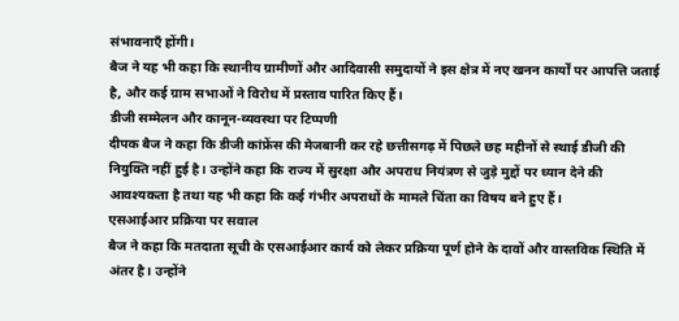संभावनाएँ होंगी।
बैज ने यह भी कहा कि स्थानीय ग्रामीणों और आदिवासी समुदायों ने इस क्षेत्र में नए खनन कार्यों पर आपत्ति जताई है, और कई ग्राम सभाओं ने विरोध में प्रस्ताव पारित किए हैं।
डीजी सम्मेलन और कानून-व्यवस्था पर टिप्पणी
दीपक बैज ने कहा कि डीजी कांफ्रेंस की मेजबानी कर रहे छत्तीसगढ़ में पिछले छह महीनों से स्थाई डीजी की नियुक्ति नहीं हुई है। उन्होंने कहा कि राज्य में सुरक्षा और अपराध नियंत्रण से जुड़े मुद्दों पर ध्यान देने की आवश्यकता है तथा यह भी कहा कि कई गंभीर अपराधों के मामले चिंता का विषय बने हुए हैं।
एसआईआर प्रक्रिया पर सवाल
बैज ने कहा कि मतदाता सूची के एसआईआर कार्य को लेकर प्रक्रिया पूर्ण होने के दावों और वास्तविक स्थिति में अंतर है। उन्होंने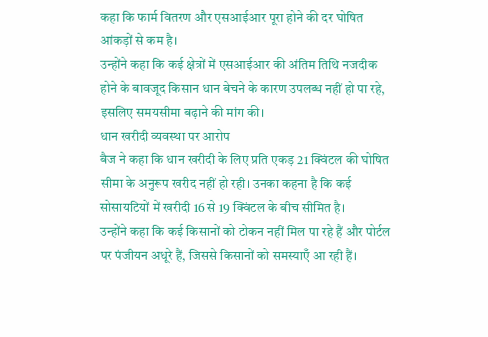कहा कि फार्म वितरण और एसआईआर पूरा होने की दर घोषित आंकड़ों से कम है।
उन्होंने कहा कि कई क्षेत्रों में एसआईआर की अंतिम तिथि नजदीक होने के बावजूद किसान धान बेचने के कारण उपलब्ध नहीं हो पा रहे, इसलिए समयसीमा बढ़ाने की मांग की।
धान खरीदी व्यवस्था पर आरोप
बैज ने कहा कि धान खरीदी के लिए प्रति एकड़ 21 क्विंटल की घोषित सीमा के अनुरूप खरीद नहीं हो रही। उनका कहना है कि कई सोसायटियों में खरीदी 16 से 19 क्विंटल के बीच सीमित है।
उन्होंने कहा कि कई किसानों को टोकन नहीं मिल पा रहे हैं और पोर्टल पर पंजीयन अधूरे हैं, जिससे किसानों को समस्याएँ आ रही हैं।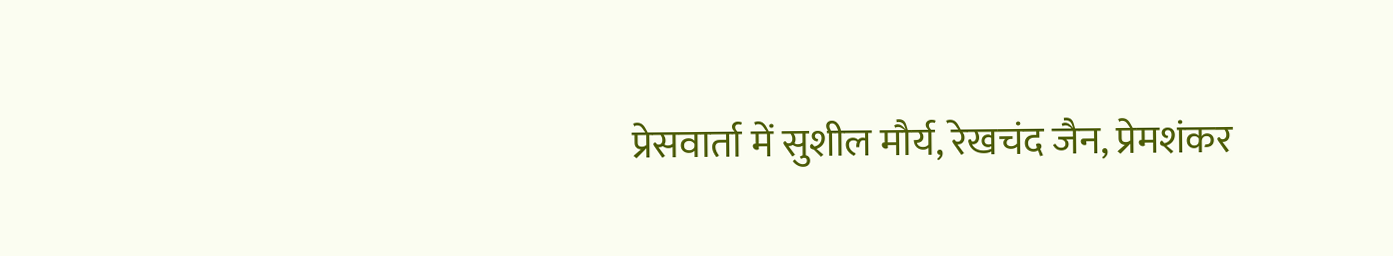प्रेसवार्ता में सुशील मौर्य, रेखचंद जैन, प्रेमशंकर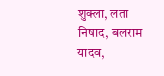शुक्ला, लता निषाद, बलराम यादव,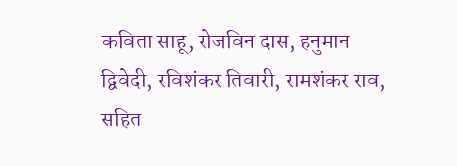कविता साहू, रोजविन दास, हनुमान द्विवेदी, रविशंकर तिवारी, रामशंकर राव, सहित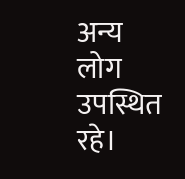अन्य लोग उपस्थित रहे।